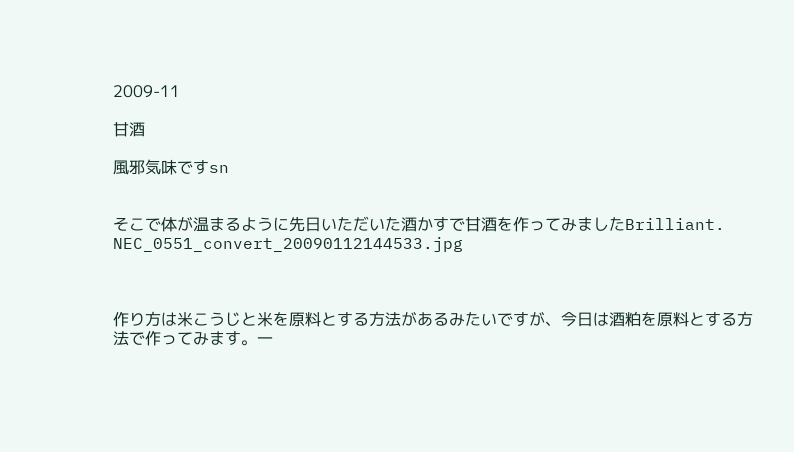2009-11

甘酒

風邪気味ですsn


そこで体が温まるように先日いただいた酒かすで甘酒を作ってみましたBrilliant.
NEC_0551_convert_20090112144533.jpg



作り方は米こうじと米を原料とする方法があるみたいですが、今日は酒粕を原料とする方法で作ってみます。一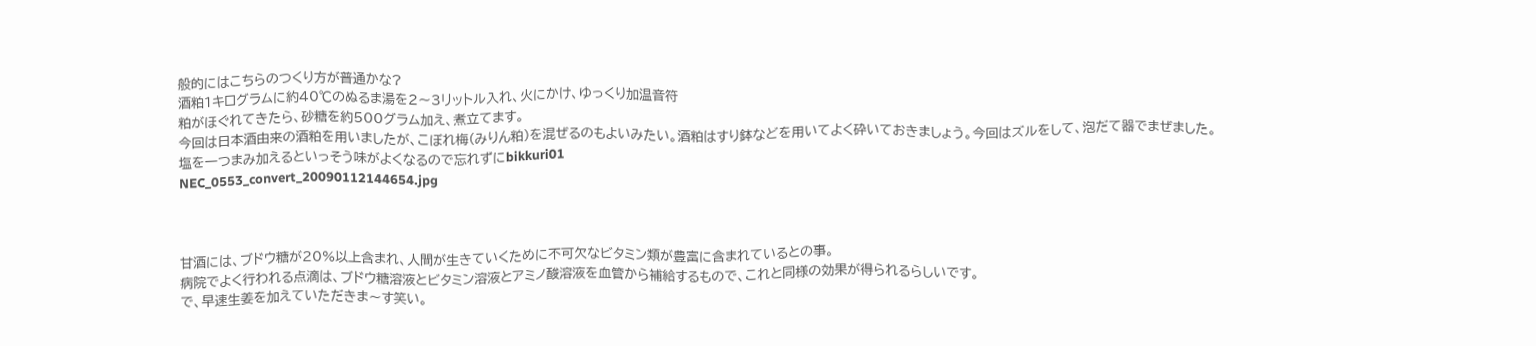般的にはこちらのつくり方が普通かな?
酒粕1キログラムに約40℃のぬるま湯を2〜3リットル入れ、火にかけ、ゆっくり加温音符
粕がほぐれてきたら、砂糖を約500グラム加え、煮立てます。
今回は日本酒由来の酒粕を用いましたが、こぼれ梅(みりん粕)を混ぜるのもよいみたい。酒粕はすり鉢などを用いてよく砕いておきましょう。今回はズルをして、泡だて器でまぜました。
塩を一つまみ加えるといっそう味がよくなるので忘れずにbikkuri01
NEC_0553_convert_20090112144654.jpg



甘酒には、ブドウ糖が20%以上含まれ、人間が生きていくために不可欠なビタミン類が豊富に含まれているとの事。
病院でよく行われる点滴は、ブドウ糖溶液とビタミン溶液とアミノ酸溶液を血管から補給するもので、これと同様の効果が得られるらしいです。
で、早速生姜を加えていただきま〜す笑い。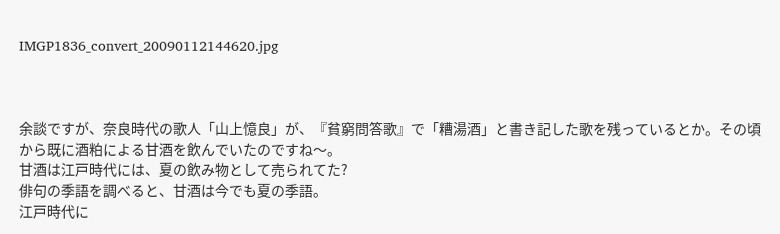IMGP1836_convert_20090112144620.jpg



余談ですが、奈良時代の歌人「山上憶良」が、『貧窮問答歌』で「糟湯酒」と書き記した歌を残っているとか。その頃から既に酒粕による甘酒を飲んでいたのですね〜。
甘酒は江戸時代には、夏の飲み物として売られてた?
俳句の季語を調べると、甘酒は今でも夏の季語。
江戸時代に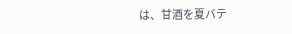は、甘酒を夏バテ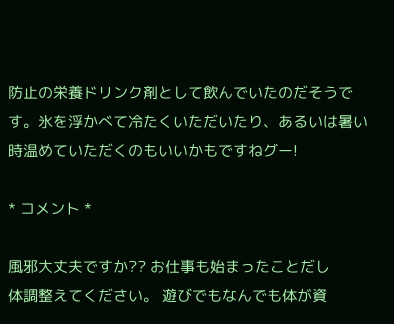防止の栄養ドリンク剤として飲んでいたのだそうです。氷を浮かべて冷たくいただいたり、あるいは暑い時温めていただくのもいいかもですねグー!

* コメント *

風邪大丈夫ですか?? お仕事も始まったことだし
体調整えてください。 遊びでもなんでも体が資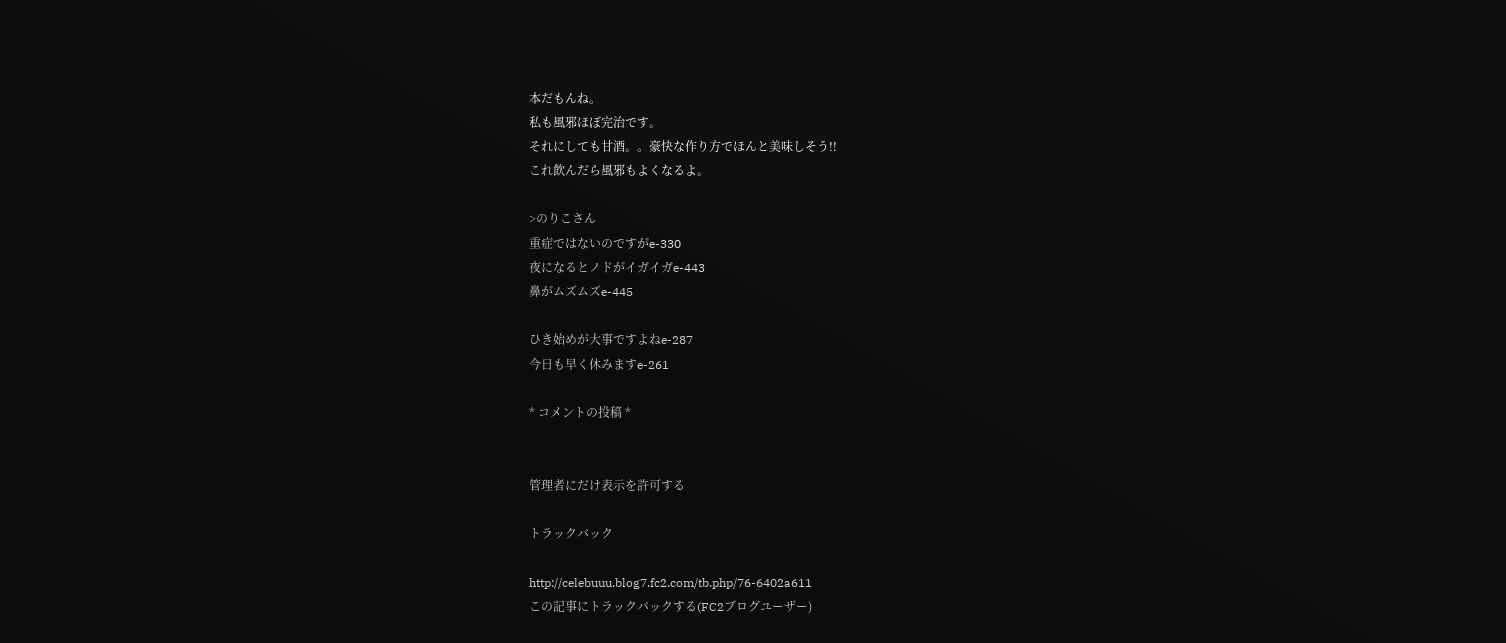本だもんね。
私も風邪ほぼ完治です。
それにしても甘酒。。豪快な作り方でほんと美味しそう!!
これ飲んだら風邪もよくなるよ。

>のりこさん
重症ではないのですがe-330
夜になるとノドがイガイガe-443
鼻がムズムズe-445

ひき始めが大事ですよねe-287
今日も早く休みますe-261

* コメントの投稿 *


管理者にだけ表示を許可する

トラックバック

http://celebuuu.blog7.fc2.com/tb.php/76-6402a611
この記事にトラックバックする(FC2ブログユーザー)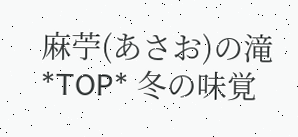麻苧(あさお)の滝 *TOP* 冬の味覚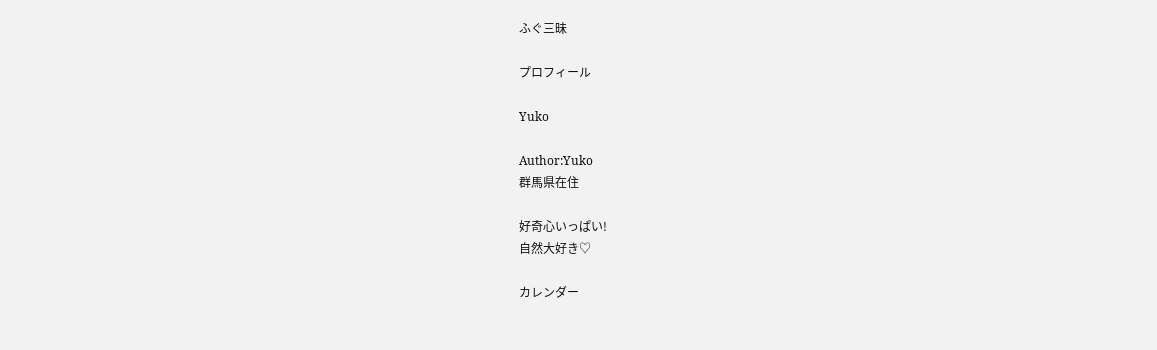ふぐ三昧

プロフィール

Yuko

Author:Yuko
群馬県在住

好奇心いっぱい!
自然大好き♡

カレンダー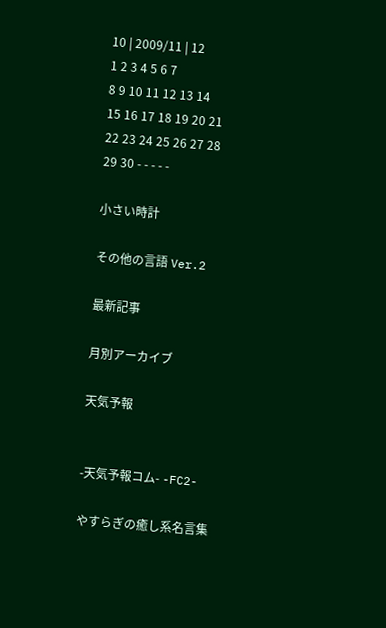10 | 2009/11 | 12
1 2 3 4 5 6 7
8 9 10 11 12 13 14
15 16 17 18 19 20 21
22 23 24 25 26 27 28
29 30 - - - - -

小さい時計

その他の言語 Ver.2

最新記事

月別アーカイブ

天気予報


-天気予報コム- -FC2-

やすらぎの癒し系名言集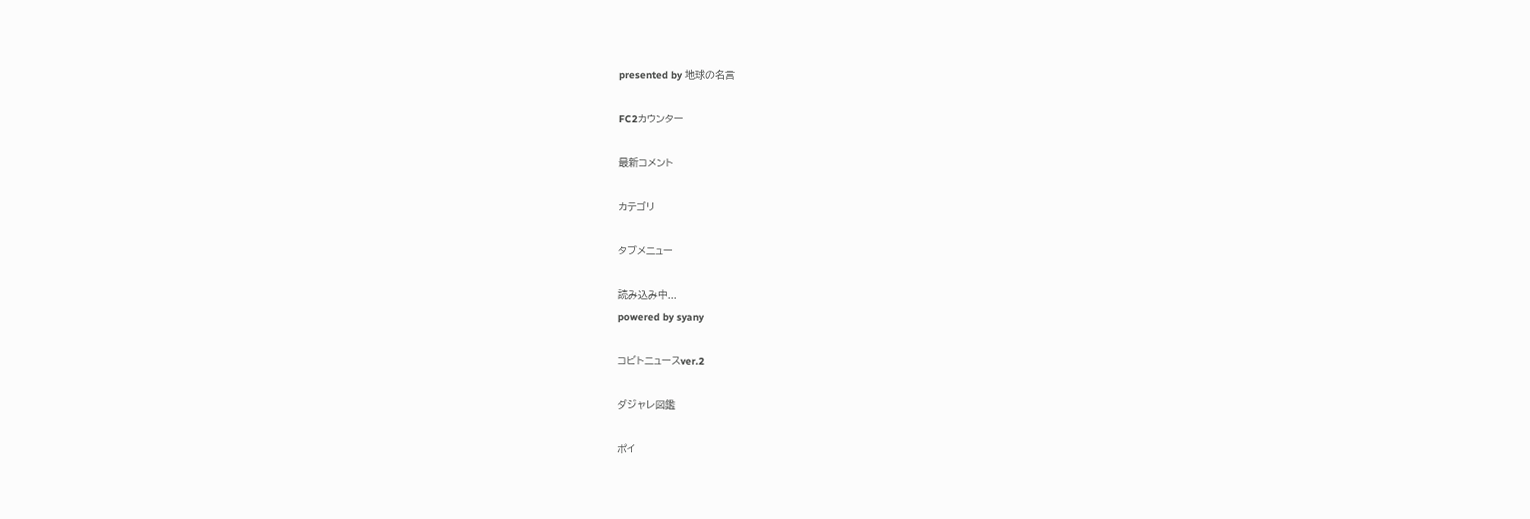presented by 地球の名言

FC2カウンター

最新コメント

カテゴリ

タブメニュー

読み込み中...
powered by syany

コビトニュースver.2

ダジャレ図鑑

ポイ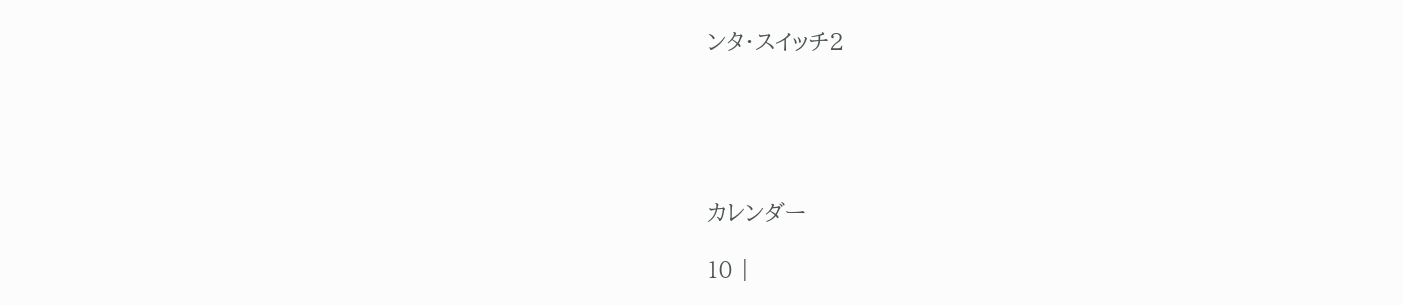ンタ・スイッチ2





カレンダー

10 |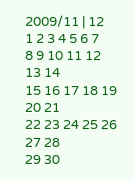2009/11 | 12
1 2 3 4 5 6 7
8 9 10 11 12 13 14
15 16 17 18 19 20 21
22 23 24 25 26 27 28
29 30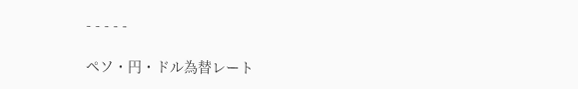- - - - -

ペソ・円・ドル為替レート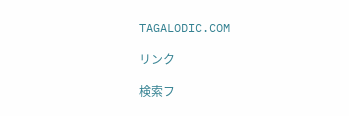TAGALODIC.COM

リンク

検索フ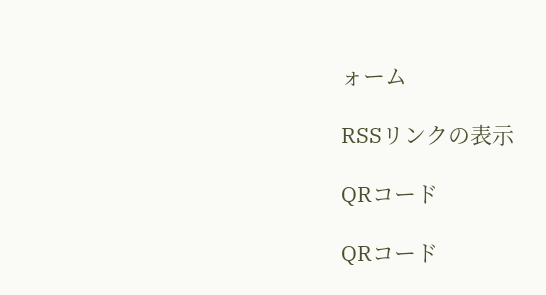ォーム

RSSリンクの表示

QRコード

QRコード